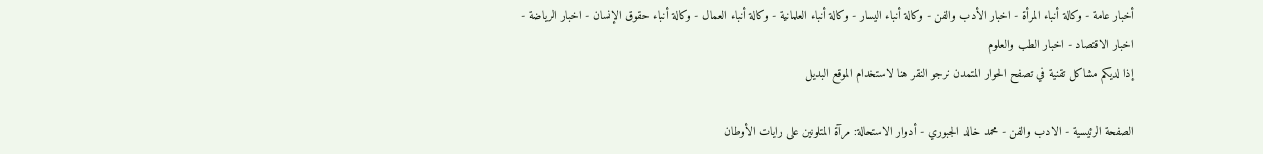أخبار عامة - وكالة أنباء المرأة - اخبار الأدب والفن - وكالة أنباء اليسار - وكالة أنباء العلمانية - وكالة أنباء العمال - وكالة أنباء حقوق الإنسان - اخبار الرياضة - اخبار الاقتصاد - اخبار الطب والعلوم
إذا لديكم مشاكل تقنية في تصفح الحوار المتمدن نرجو النقر هنا لاستخدام الموقع البديل

الصفحة الرئيسية - الادب والفن - محمد خالد الجبوري - أدوار الاستحالة: مرآة المتلونين على رايات الأوطان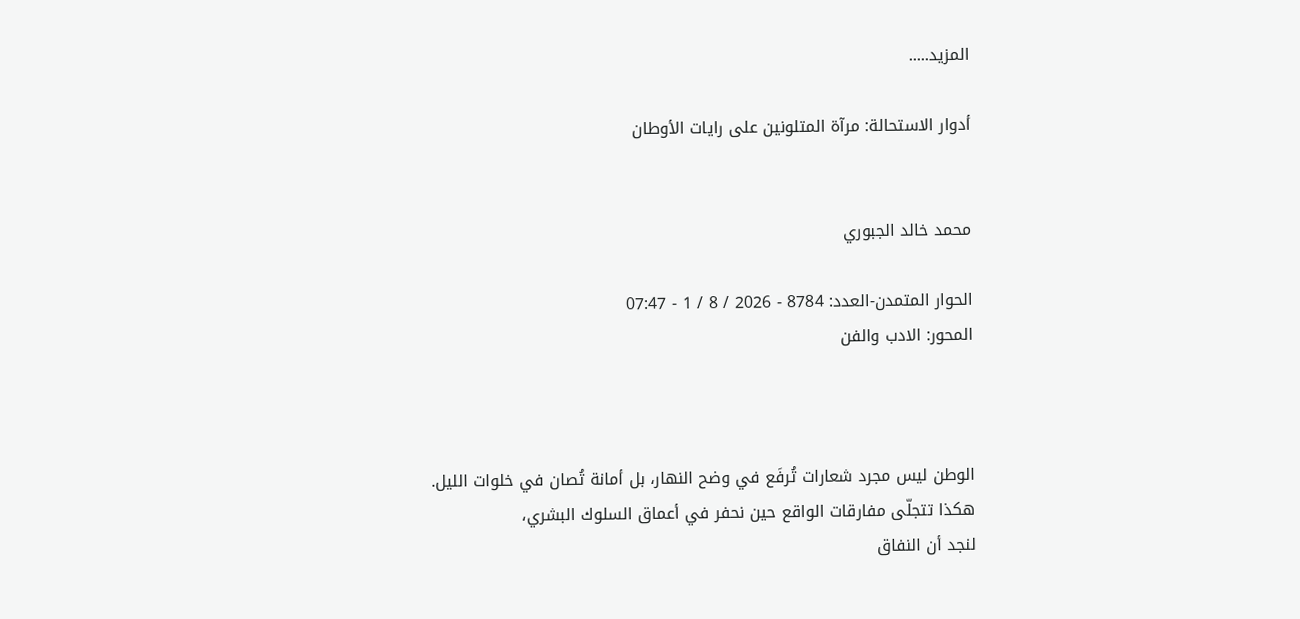المزيد.....

أدوار الاستحالة: مرآة المتلونين على رايات الأوطان


محمد خالد الجبوري

الحوار المتمدن-العدد: 8784 - 2026 / 8 / 1 - 07:47
المحور: الادب والفن



الوطن ليس مجرد شعارات تُرفَع في وضح النهار، بل أمانة تُصان في خلوات الليل.
هكذا تتجلّى مفارقات الواقع حين نحفر في أعماق السلوك البشري،
لنجد أن النفاق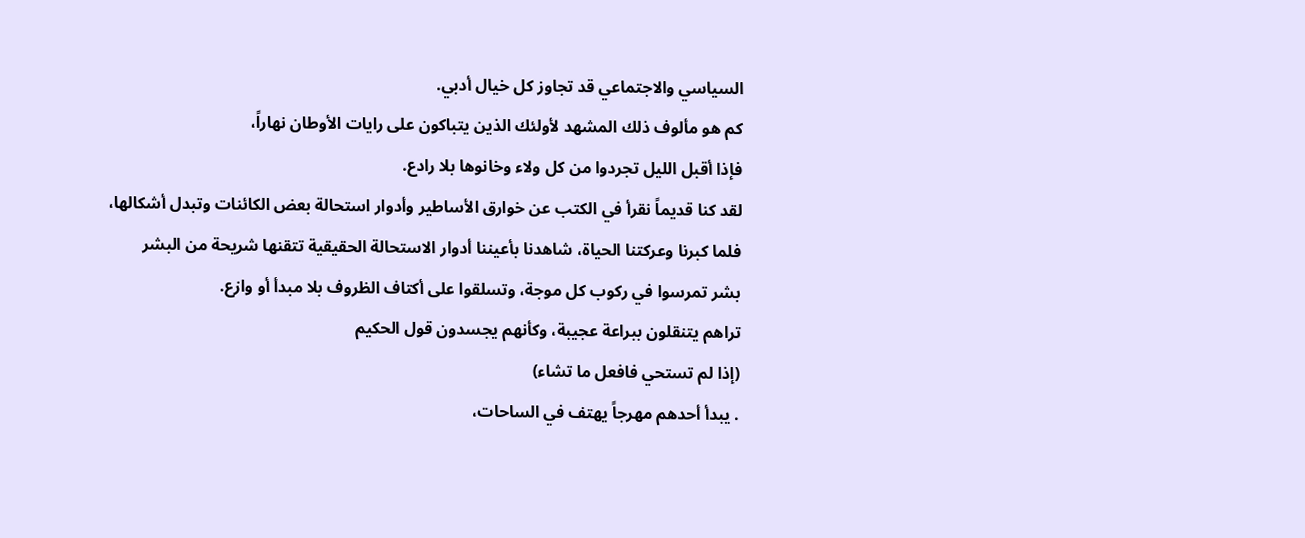السياسي والاجتماعي قد تجاوز كل خيال أدبي.
كم هو مألوف ذلك المشهد لأولئك الذين يتباكون على رايات الأوطان نهاراً،
فإذا أقبل الليل تجردوا من كل ولاء وخانوها بلا رادع.
لقد كنا قديماً نقرأ في الكتب عن خوارق الأساطير وأدوار استحالة بعض الكائنات وتبدل أشكالها،
فلما كبرنا وعركتنا الحياة، شاهدنا بأعيننا أدوار الاستحالة الحقيقية تتقنها شريحة من البشر
بشر تمرسوا في ركوب كل موجة، وتسلقوا على أكتاف الظروف بلا مبدأ أو وازع.
تراهم يتنقلون ببراعة عجيبة، وكأنهم يجسدون قول الحكيم
(إذا لم تستحي فافعل ما تشاء)
. يبدأ أحدهم مهرجاً يهتف في الساحات،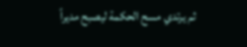ثم يرتدي مسح الحكمة ليصبح مديراً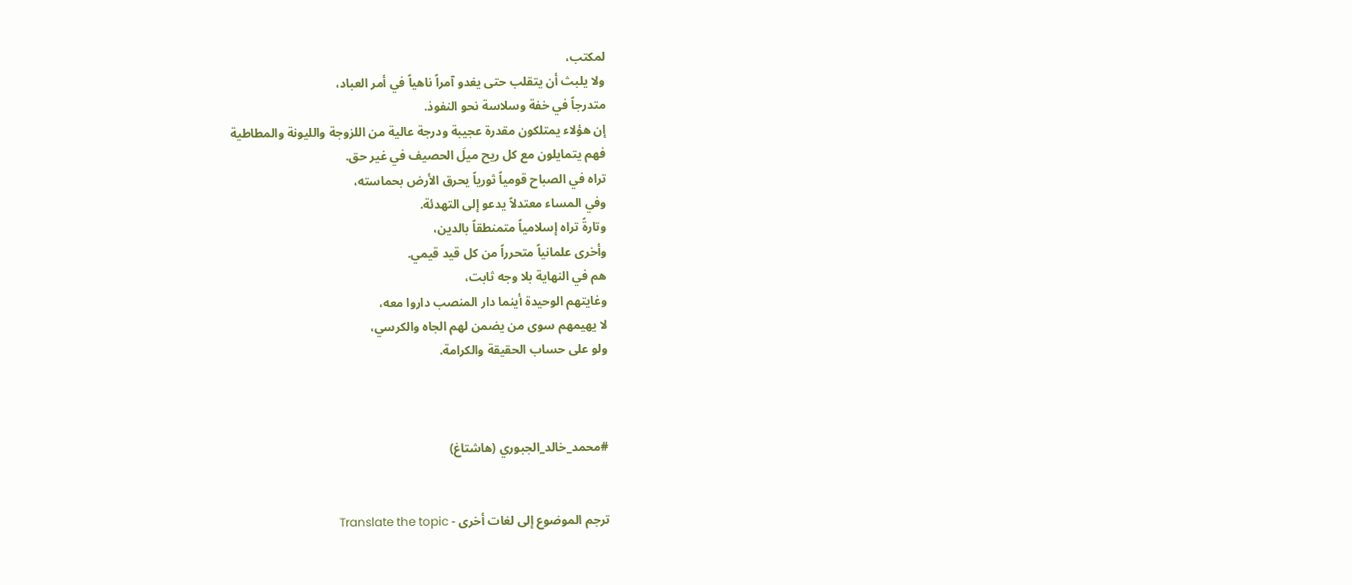لمكتب،
ولا يلبث أن يتقلب حتى يغدو آمراً ناهياً في أمر العباد،
متدرجاً في خفة وسلاسة نحو النفوذ.
إن هؤلاء يمتلكون مقدرة عجيبة ودرجة عالية من اللزوجة والليونة والمطاطية
فهم يتمايلون مع كل ريح ميلَ الحصيف في غير حق.
تراه في الصباح قومياً ثورياً يحرق الأرض بحماسته،
وفي المساء معتدلاً يدعو إلى التهدئة.
وتارةً تراه إسلامياً متمنطقاً بالدين،
وأخرى علمانياً متحرراً من كل قيد قيمي.
هم في النهاية بلا وجه ثابت،
وغايتهم الوحيدة أينما دار المنصب داروا معه،
لا يهيمهم سوى من يضمن لهم الجاه والكرسي،
ولو على حساب الحقيقة والكرامة.



#محمد_خالد_الجبوري (هاشتاغ)


ترجم الموضوع إلى لغات أخرى - Translate the topic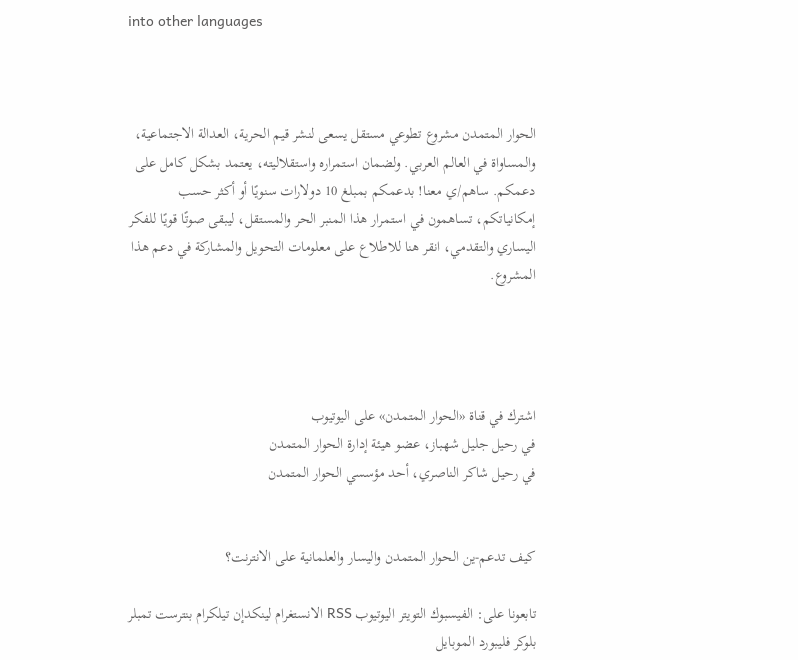into other languages



الحوار المتمدن مشروع تطوعي مستقل يسعى لنشر قيم الحرية، العدالة الاجتماعية، والمساواة في العالم العربي. ولضمان استمراره واستقلاليته، يعتمد بشكل كامل على دعمكم. ساهم/ي معنا! بدعمكم بمبلغ 10 دولارات سنويًا أو أكثر حسب إمكانياتكم، تساهمون في استمرار هذا المنبر الحر والمستقل، ليبقى صوتًا قويًا للفكر اليساري والتقدمي، انقر هنا للاطلاع على معلومات التحويل والمشاركة في دعم هذا المشروع.




اشترك في قناة «الحوار المتمدن» على اليوتيوب
في رحيل جليل شهباز، عضو هيئة إدارة الحوار المتمدن
في رحيل شاكر الناصري، أحد مؤسسي الحوار المتمدن


كيف تدعم-ين الحوار المتمدن واليسار والعلمانية على الانترنت؟

تابعونا على: الفيسبوك التويتر اليوتيوب RSS الانستغرام لينكدإن تيلكرام بنترست تمبلر بلوكر فليبورد الموبايل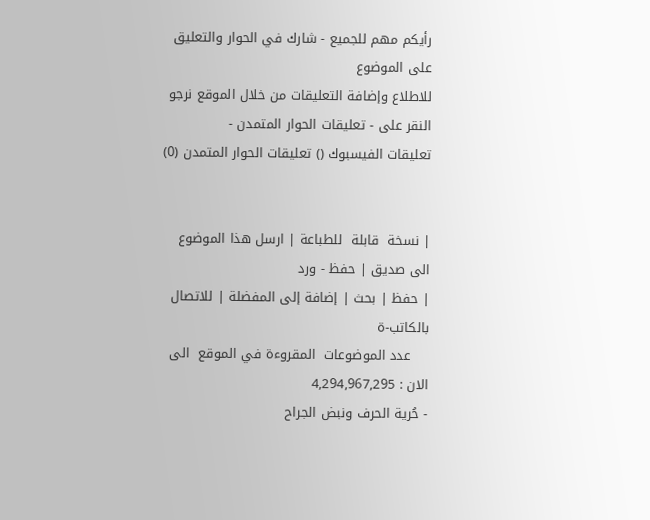رأيكم مهم للجميع - شارك في الحوار والتعليق على الموضوع
للاطلاع وإضافة التعليقات من خلال الموقع نرجو النقر على - تعليقات الحوار المتمدن -
تعليقات الفيسبوك () تعليقات الحوار المتمدن (0)


| نسخة  قابلة  للطباعة | ارسل هذا الموضوع الى صديق | حفظ - ورد
| حفظ | بحث | إضافة إلى المفضلة | للاتصال بالكاتب-ة
    عدد الموضوعات  المقروءة في الموقع  الى الان : 4,294,967,295
- حُرية الحرف ونبض الجراح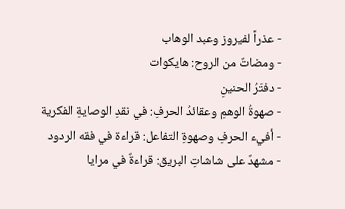- عذراً لفيروز وعبد الوهاب
- ومضاتٌ من الروح: هايكوات
- دفتَرُ الحنينِ
- صهوةُ الوهمِ وعقائدُ الحرفِ: في نقدِ الوصايةِ الفكرية
- أفيء الحرفِ وصهوةِ التفاعل: قراءة في فقه الردود
- مشهدٌ على شاشاتِ البريق: قراءةٌ في مرايا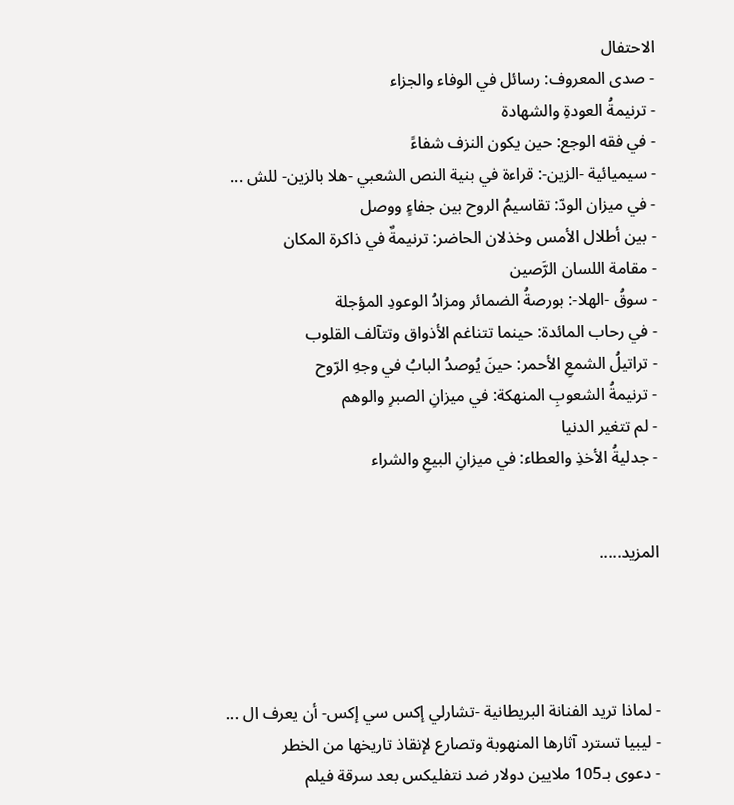الاحتفال
- صدى المعروف: رسائل في الوفاء والجزاء
- ترنيمةُ العودةِ والشهادة
- في فقه الوجع: حين يكون النزف شفاءً
- سيميائية -الزين-: قراءة في بنية النص الشعبي -هلا بالزين- للش ...
- في ميزان الودّ: تقاسيمُ الروح بين جفاءٍ ووصل
- بين أطلال الأمس وخذلان الحاضر: ترنيمةٌ في ذاكرة المكان
- مقامة اللسان الرَّصين
- سوقُ -الهلا-: بورصةُ الضمائر ومزادُ الوعودِ المؤجلة
- في رحاب المائدة: حينما تتناغم الأذواق وتتآلف القلوب
- تراتيلُ الشمعِ الأحمر: حينَ يُوصدُ البابُ في وجهِ الرّوح
- ترنيمةُ الشعوبِ المنهكة: في ميزانِ الصبرِ والوهم
- لم تتغير الدنيا
- جدليةُ الأخذِ والعطاء: في ميزانِ البيعِ والشراء


المزيد.....




- لماذا تريد الفنانة البريطانية -تشارلي إكس سي إكس- أن يعرف ال ...
- ليبيا تسترد آثارها المنهوبة وتصارع لإنقاذ تاريخها من الخطر
- دعوى بـ105 ملايين دولار ضد نتفليكس بعد سرقة فيلم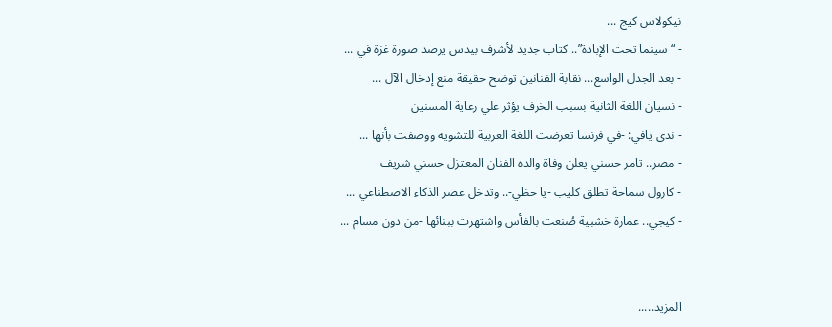نيكولاس كيج ...
- “سينما تحت الإبادة”.. كتاب جديد لأشرف بيدس يرصد صورة غزة في ...
- بعد الجدل الواسع... نقابة الفنانين توضح حقيقة منع إدخال الآل ...
- نسيان اللغة الثانية بسبب الخرف يؤثر علي رعاية المسنين
- ندى يافي: -في فرنسا تعرضت اللغة العربية للتشويه ووصفت بأنها ...
- مصر.. تامر حسني يعلن وفاة والده الفنان المعتزل حسني شريف
- كارول سماحة تطلق كليب -يا حظي-.. وتدخل عصر الذكاء الاصطناعي ...
- كيجي.. عمارة خشبية صُنعت بالفأس واشتهرت ببنائها -من دون مسام ...


المزيد.....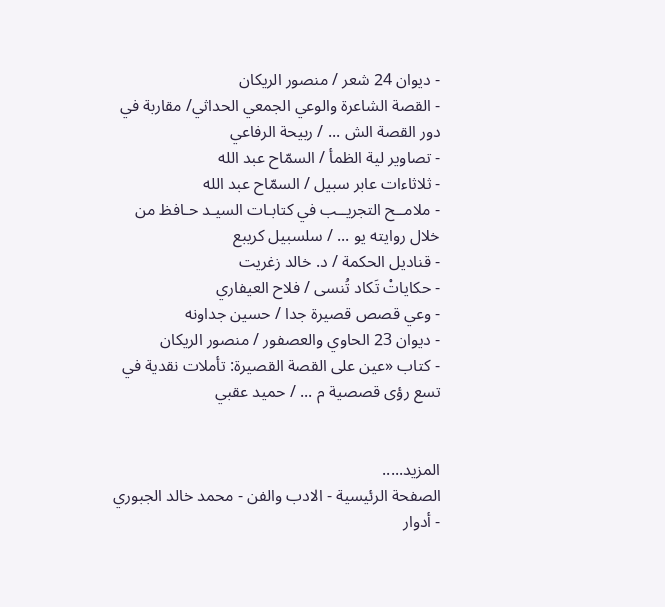- ديوان 24 شعر / منصور الريكان
- القصة الشاعرة والوعي الجمعي الحداثي/ مقاربة في دور القصة الش ... / ربيحة الرفاعي
- تصاوير لية الظمأ / السمّاح عبد الله
- ثلاثاءات عابر سبيل / السمّاح عبد الله
- ملامــح التجريــب في كتابـات السيـد حـافظ من خلال روايته يو ... / سلسبيل كريبع
- قناديل الحكمة / د. خالد زغريت
- حكاياتْ تَكاد تُنسى / فلاح العيفاري
- وعي قصص قصيرة جدا / حسين جداونه
- ديوان 23 الحاوي والعصفور / منصور الريكان
- كتاب «عين على القصة القصيرة: تأملات نقدية في تسع رؤى قصصية م ... / حميد عقبي


المزيد.....
الصفحة الرئيسية - الادب والفن - محمد خالد الجبوري - أدوار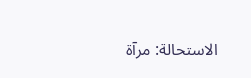الاستحالة: مرآة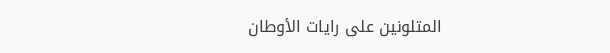المتلونين على رايات الأوطان